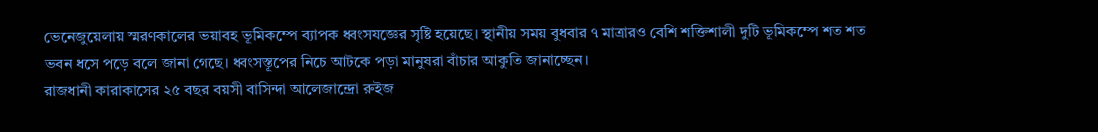ভেনেজুয়েলায় স্মরণকালের ভয়াবহ ভূমিকম্পে ব্যাপক ধ্বংসযজ্ঞের সৃষ্টি হয়েছে। স্থানীয় সময় বুধবার ৭ মাত্রারও বেশি শক্তিশালী দুটি ভূমিকম্পে শত শত ভবন ধসে পড়ে বলে জানা গেছে। ধ্বংসস্তূপের নিচে আটকে পড়া মানুষরা বাঁচার আকুতি জানাচ্ছেন।
রাজধানী কারাকাসের ২৫ বছর বয়সী বাসিন্দা আলেজান্দ্রো রুইজ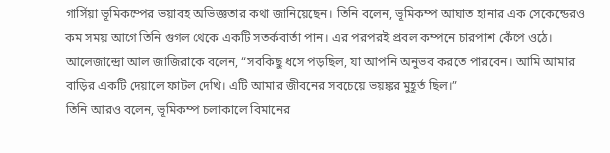গার্সিয়া ভূমিকম্পের ভয়াবহ অভিজ্ঞতার কথা জানিয়েছেন। তিনি বলেন, ভূমিকম্প আঘাত হানার এক সেকেন্ডেরও কম সময় আগে তিনি গুগল থেকে একটি সতর্কবার্তা পান। এর পরপরই প্রবল কম্পনে চারপাশ কেঁপে ওঠে।
আলেজান্দ্রো আল জাজিরাকে বলেন, “সবকিছু ধসে পড়ছিল, যা আপনি অনুভব করতে পারবেন। আমি আমার বাড়ির একটি দেয়ালে ফাটল দেখি। এটি আমার জীবনের সবচেয়ে ভয়ঙ্কর মুহূর্ত ছিল।”
তিনি আরও বলেন, ভূমিকম্প চলাকালে বিমানের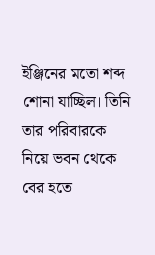ইঞ্জিনের মতো শব্দ শোনা যাচ্ছিল। তিনি তার পরিবারকে নিয়ে ভবন থেকে বের হতে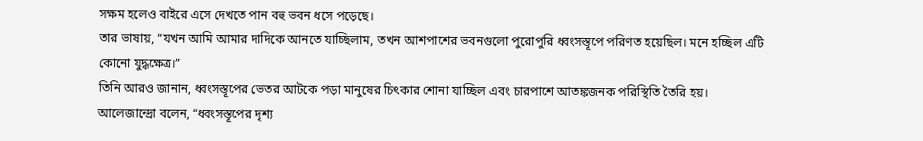সক্ষম হলেও বাইরে এসে দেখতে পান বহু ভবন ধসে পড়েছে।
তার ভাষায়, “যখন আমি আমার দাদিকে আনতে যাচ্ছিলাম, তখন আশপাশের ভবনগুলো পুরোপুরি ধ্বংসস্তূপে পরিণত হয়েছিল। মনে হচ্ছিল এটি কোনো যুদ্ধক্ষেত্র।”
তিনি আরও জানান, ধ্বংসস্তূপের ভেতর আটকে পড়া মানুষের চিৎকার শোনা যাচ্ছিল এবং চারপাশে আতঙ্কজনক পরিস্থিতি তৈরি হয়।
আলেজান্দ্রো বলেন, “ধ্বংসস্তূপের দৃশ্য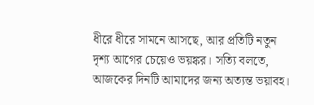ধীরে ধীরে সামনে আসছে, আর প্রতিটি নতুন দৃশ্য আগের চেয়েও ভয়ঙ্কর। সত্যি বলতে, আজকের দিনটি আমাদের জন্য অত্যন্ত ভয়াবহ।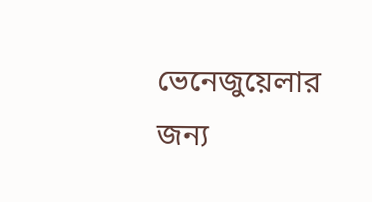ভেনেজুয়েলার জন্য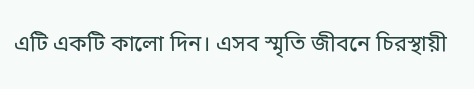এটি একটি কালো দিন। এসব স্মৃতি জীবনে চিরস্থায়ী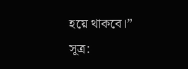হয়ে থাকবে।”
সূত্র: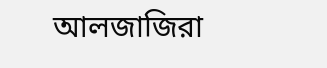আলজাজিরা